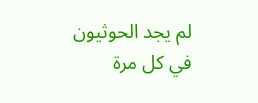لم يجد الحوثيون في كل مرة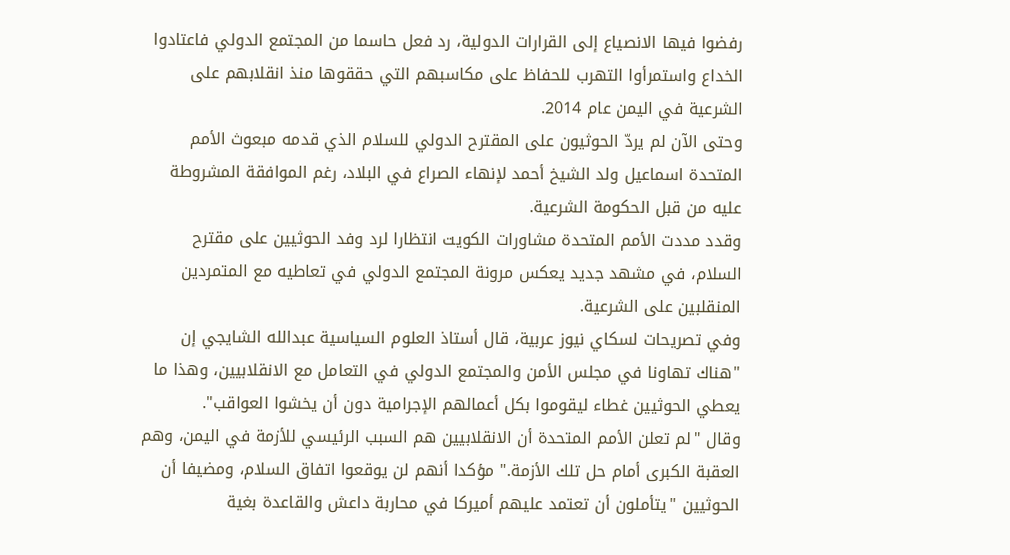رفضوا فيها الانصياع إلى القرارات الدولية، رد فعل حاسما من المجتمع الدولي فاعتادوا الخداع واستمرأوا التهرب للحفاظ على مكاسبهم التي حققوها منذ انقلابهم على الشرعية في اليمن عام 2014.
وحتى الآن لم يردّ الحوثيون على المقترح الدولي للسلام الذي قدمه مبعوث الأمم المتحدة اسماعيل ولد الشيخ أحمد لإنهاء الصراع في البلاد، رغم الموافقة المشروطة عليه من قبل الحكومة الشرعية.
وقدد مددت الأمم المتحدة مشاورات الكويت انتظارا لرد وفد الحوثيين على مقترح السلام، في مشهد جديد يعكس مرونة المجتمع الدولي في تعاطيه مع المتمردين المنقلبين على الشرعية.
وفي تصريحات لسكاي نيوز عربية، قال أستاذ العلوم السياسية عبدالله الشايجي إن "هناك تهاونا في مجلس الأمن والمجتمع الدولي في التعامل مع الانقلابيين، وهذا ما يعطي الحوثيين غطاء ليقوموا بكل أعمالهم الإجرامية دون أن يخشوا العواقب".
وقال "لم تعلن الأمم المتحدة أن الانقلابيين هم السبب الرئيسي للأزمة في اليمن، وهم العقبة الكبرى أمام حل تلك الأزمة." مؤكدا أنهم لن يوقعوا اتفاق السلام، ومضيفا أن الحوثيين "يتأملون أن تعتمد عليهم أميركا في محاربة داعش والقاعدة بغية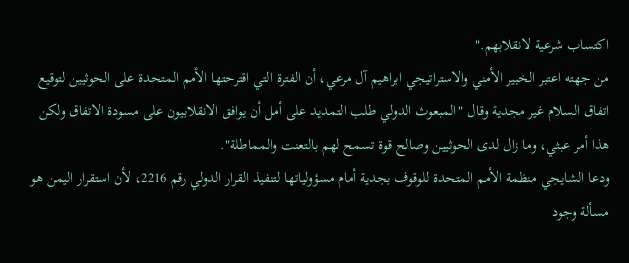اكتساب شرعية لانقلابهم."
من جهته اعتبر الخبير الأمني والاستراتيجي ابراهيم آل مرعي، أن الفترة التي اقترحتها الأمم المتحدة على الحوثيين لتوقيع اتفاق السلام غير مجدية وقال "المبعوث الدولي طلب التمديد على أمل أن يوافق الانقلابيون على مسودة الاتفاق ولكن هذا أمر عبثي، وما زال لدى الحوثيين وصالح قوة تسمح لهم بالتعنت والمماطلة".
ودعا الشايجي منظمة الأمم المتحدة للوقوف بجدية أمام مسؤولياتها لتنفيذ القرار الدولي رقم 2216، لأن استقرار اليمن هو مسألة وجود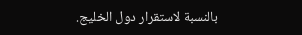بالنسبة لاستقرار دول الخليج.